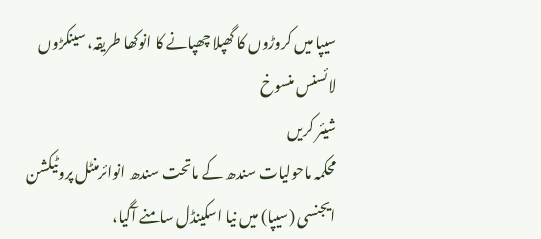سیپا میں کروڑوں کا گھپلا چھپانے کا انوکھا طریقہ، سینکڑوں لائسنس منسوخ
شیئر کریں
محکمہ ماحولیات سندھ کے ماتحت سندھ انوائرمنٹل پروٹیکشن ایجنسی (سیپا) میں نیا اسکینڈل سامنے آگیا،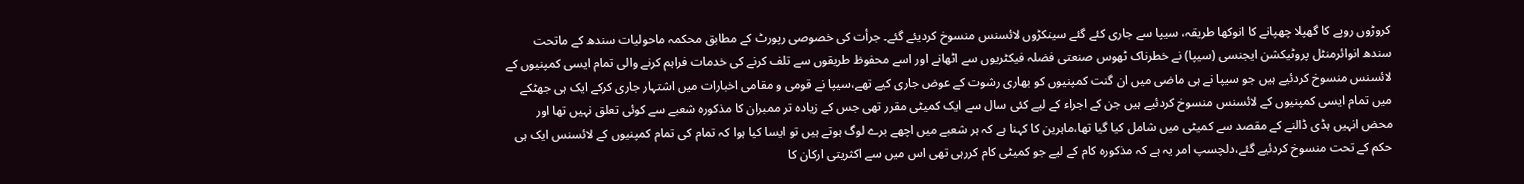کروڑوں روپے کا گھپلا چھپانے کا انوکھا طریقہ، سیپا سے جاری کئے گئے سینکڑوں لائسنس منسوخ کردیئے گئے۔ جرأت کی خصوصی رپورٹ کے مطابق محکمہ ماحولیات سندھ کے ماتحت سندھ انوائرمنٹل پروٹیکشن ایجنسی (سیپا) نے خطرناک ٹھوس صنعتی فضلہ فیکٹریوں سے اٹھانے اور اسے محفوظ طریقوں سے تلف کرنے کی خدمات فراہم کرنے والی تمام ایسی کمپنیوں کے لائسنس منسوخ کردئیے ہیں جو سیپا نے ہی ماضی میں ان گنت کمپنیوں کو بھاری رشوت کے عوض جاری کیے تھے،سیپا نے قومی و مقامی اخبارات میں اشتہار جاری کرکے ایک ہی جھٹکے میں تمام ایسی کمپنیوں کے لائسنس منسوخ کردئیے ہیں جن کے اجراء کے لیے کئی سال سے ایک کمیٹی مقرر تھی جس کے زیادہ تر ممبران کا مذکورہ شعبے سے کوئی تعلق نہیں تھا اور محض انہیں ہڈی ڈالنے کے مقصد سے کمیٹی میں شامل کیا گیا تھا،ماہرین کا کہنا ہے کہ ہر شعبے میں اچھے برے لوگ ہوتے ہیں تو ایسا کیا ہوا کہ تمام کی تمام کمپنیوں کے لائسنس ایک ہی حکم کے تحت منسوخ کردئیے گئے،دلچسپ امر یہ ہے کہ مذکورہ کام کے لیے جو کمیٹی کام کررہی تھی اس میں سے اکثریتی ارکان کا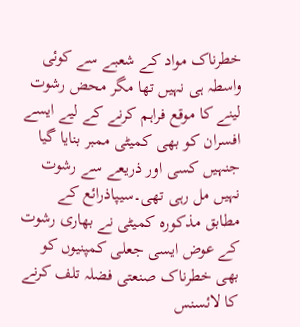خطرناک مواد کے شعبے سے کوئی واسطہ ہی نہیں تھا مگر محض رشوت لینے کا موقع فراہم کرنے کے لیے ایسے افسران کو بھی کمیٹی ممبر بنایا گیا جنہیں کسی اور ذریعے سے رشوت نہیں مل رہی تھی۔سیپاذرائع کے مطابق مذکورہ کمیٹی نے بھاری رشوت کے عوض ایسی جعلی کمپنیوں کو بھی خطرناک صنعتی فضلہ تلف کرنے کا لائسنس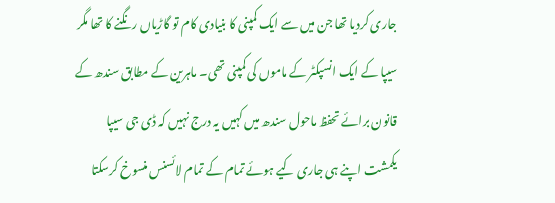جاری کردیا تھا جن میں سے ایک کمپنی کا بنیادی کام تو گاڑیاں رنگنے کا تھا مگر سیپا کے ایک انسپکٹر کے ماموں کی کمپنی تھی۔ ماہرین کے مطابق سندھ کے قانون برائے تحفظ ماحول سندھ میں کہیں یہ درج نہیں کہ ڈی جی سیپا یکمشت اپنے ہی جاری کیے ہوئے تمام کے تمام لائسنس منسوخ کرسکتا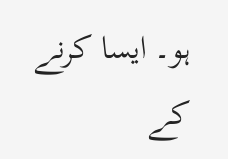ہو۔ ایسا کرنے کے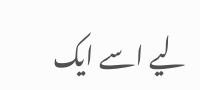لیے اسے ایک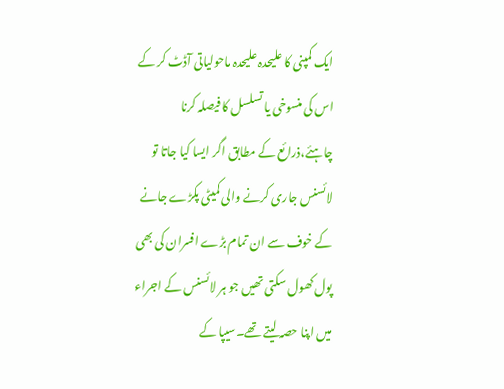ایک کمپنی کا علیحدہ علیحدہ ماحولیاتی آڈٹ کر کے اس کی منسوخی یا تسلسل کا فیصلہ کرنا چاہئے،ذرائع کے مطابق اگر ایسا کیا جاتا تو لائسنس جاری کرنے والی کمیٹی پکڑے جانے کے خوف سے ان تمام بڑے افسران کی بھی پول کھول سکتی تھیں جو ہر لائسنس کے اجراء میں اپنا حصہ لیتے تھے۔سیپا کے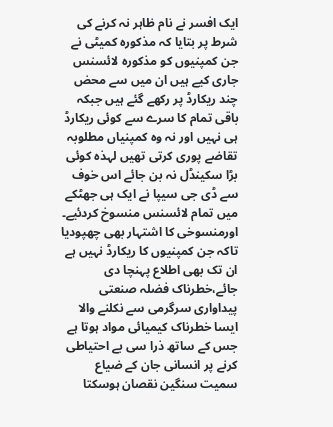ایک افسر نے نام ظاہر نہ کرنے کی شرط پر بتایا کہ مذکورہ کمیٹی نے جن کمپنیوں کو مذکورہ لائسنس جاری کیے ہیں ان میں سے محض چند ریکارڈ پر رکھے گئے ہیں جبکہ باقی تمام کا سرے سے کوئی ریکارڈ ہی نہیں اور نہ وہ کمپنیاں مطلوبہ تقاضے پوری کرتی تھیں لہذہ کوئی بڑا سکینڈل نہ بن جائے اس خوف سے ڈی جی سیپا نے ایک ہی جھٹکے میں تمام لائسنس منسوخ کردئیے۔ اورمنسوخی کا اشتہار بھی چھپودیا تاکہ جن کمپنیوں کا ریکارڈ نہیں ہے ان تک بھی اطلاع پہنچا دی جائے،خطرناک فضلہ صنعتی پیداواری سرگرمی سے نکلنے والا ایسا خطرناک کیمیائی مواد ہوتا ہے جس کے ساتھ ذرا سی بے احتیاطی کرنے پر انسانی جان کے ضیاع سمیت سنگین نقصان ہوسکتا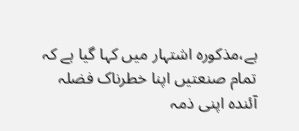ہے،مذکورہ اشتہار میں کہا گیا ہے کہ تمام صنعتیں اپنا خطرناک فضلہ آئندہ اپنی ذمہ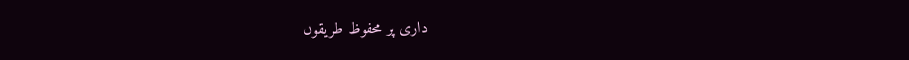داری پر محفوظ طریقوں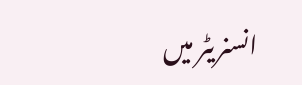انسنریٹر میں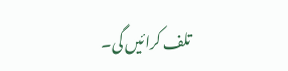تلف کرائیں گی۔